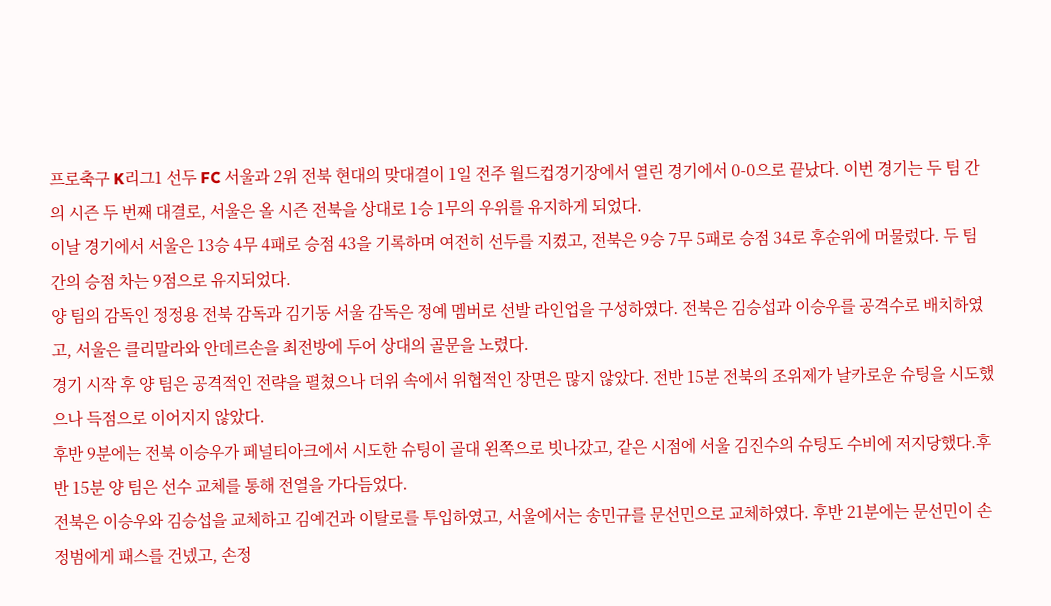프로축구 K리그1 선두 FC 서울과 2위 전북 현대의 맞대결이 1일 전주 월드컵경기장에서 열린 경기에서 0-0으로 끝났다. 이번 경기는 두 팀 간의 시즌 두 번째 대결로, 서울은 올 시즌 전북을 상대로 1승 1무의 우위를 유지하게 되었다.
이날 경기에서 서울은 13승 4무 4패로 승점 43을 기록하며 여전히 선두를 지켰고, 전북은 9승 7무 5패로 승점 34로 후순위에 머물렀다. 두 팀 간의 승점 차는 9점으로 유지되었다.
양 팀의 감독인 정정용 전북 감독과 김기동 서울 감독은 정예 멤버로 선발 라인업을 구성하였다. 전북은 김승섭과 이승우를 공격수로 배치하였고, 서울은 클리말라와 안데르손을 최전방에 두어 상대의 골문을 노렸다.
경기 시작 후 양 팀은 공격적인 전략을 펼쳤으나 더위 속에서 위협적인 장면은 많지 않았다. 전반 15분 전북의 조위제가 날카로운 슈팅을 시도했으나 득점으로 이어지지 않았다.
후반 9분에는 전북 이승우가 페널티아크에서 시도한 슈팅이 골대 왼쪽으로 빗나갔고, 같은 시점에 서울 김진수의 슈팅도 수비에 저지당했다.후반 15분 양 팀은 선수 교체를 통해 전열을 가다듬었다.
전북은 이승우와 김승섭을 교체하고 김예건과 이탈로를 투입하였고, 서울에서는 송민규를 문선민으로 교체하였다. 후반 21분에는 문선민이 손정범에게 패스를 건넸고, 손정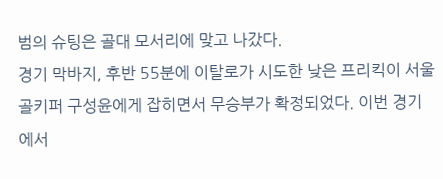범의 슈팅은 골대 모서리에 맞고 나갔다.
경기 막바지, 후반 55분에 이탈로가 시도한 낮은 프리킥이 서울 골키퍼 구성윤에게 잡히면서 무승부가 확정되었다. 이번 경기에서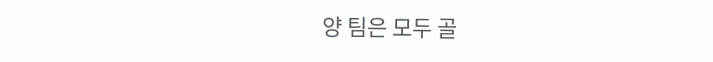양 팀은 모두 골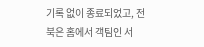기록 없이 종료되었고, 전북은 홈에서 객팀인 서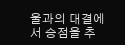울과의 대결에서 승점을 추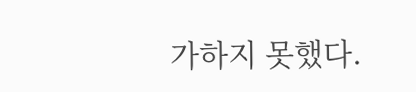가하지 못했다.